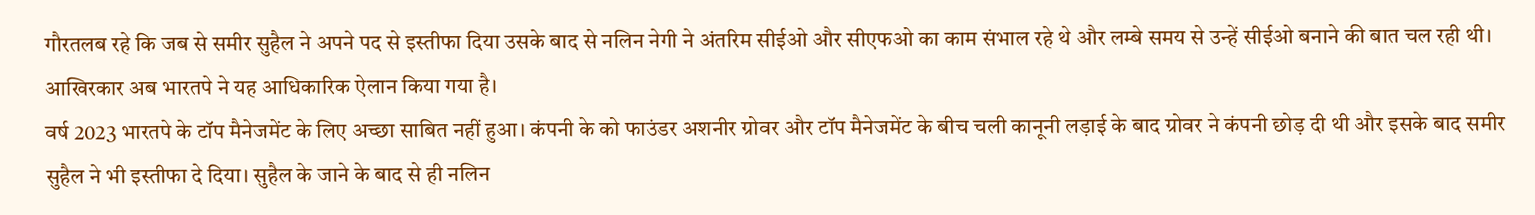गौरतलब रहे कि जब से समीर सुहैल ने अपने पद से इस्तीफा दिया उसके बाद से नलिन नेगी ने अंतरिम सीईओ और सीएफओ का काम संभाल रहे थे और लम्बे समय से उन्हें सीईओ बनाने की बात चल रही थी। आखिरकार अब भारतपे ने यह आधिकारिक ऐलान किया गया है।
वर्ष 2023 भारतपे के टॉप मैनेजमेंट के लिए अच्छा साबित नहीं हुआ। कंपनी के को फाउंडर अशनीर ग्रोवर और टॉप मैनेजमेंट के बीच चली कानूनी लड़ाई के बाद ग्रोवर ने कंपनी छोड़ दी थी और इसके बाद समीर सुहैल ने भी इस्तीफा दे दिया। सुहैल के जाने के बाद से ही नलिन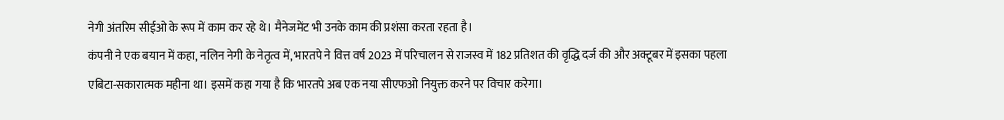नेगी अंतरिम सीईओ के रूप में काम कर रहे थे। मैनेजमेंट भी उनके काम की प्रशंसा करता रहता है।
कंपनी ने एक बयान में कहा, नलिन नेगी के नेतृत्व में, भारतपे ने वित्त वर्ष 2023 में परिचालन से राजस्व में 182 प्रतिशत की वृद्धि दर्ज की और अक्टूबर में इसका पहला एबिटा-सकारात्मक महीना था। इसमें कहा गया है कि भारतपे अब एक नया सीएफओ नियुक्त करने पर विचार करेगा।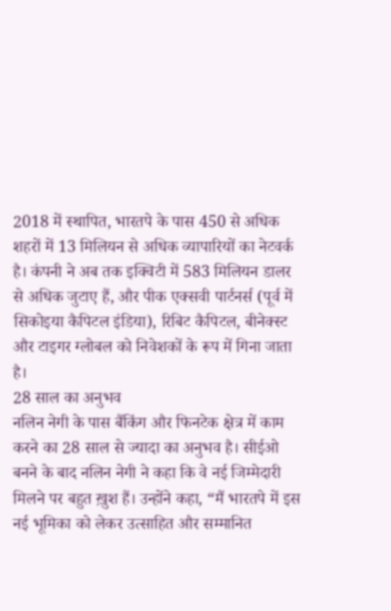2018 में स्थापित, भारतपे के पास 450 से अधिक शहरों में 13 मिलियन से अधिक व्यापारियों का नेटवर्क है। कंपनी ने अब तक इक्विटी में 583 मिलियन डालर से अधिक जुटाए हैं, और पीक एक्सवी पार्टनर्स (पूर्व में सिकोइया कैपिटल इंडिया), रिबिट कैपिटल, बीनेक्स्ट और टाइगर ग्लोबल को निवेशकों के रूप में गिना जाता है।
28 साल का अनुभव
नलिन नेगी के पास बैंकिंग और फिनटेक क्षेत्र में काम करने का 28 साल से ज्यादा का अनुभव है। सीईओ बनने के बाद नलिन नेगी ने कहा कि वे नई जिम्मेदारी मिलने पर बहुत ख़ुश हैं। उन्होंने कहा, “मैं भारतपे में इस नई भूमिका को लेकर उत्साहित और सम्मानित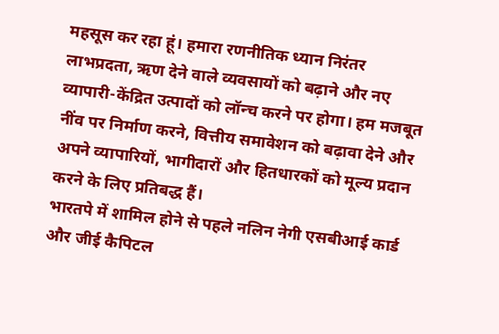महसूस कर रहा हूं। हमारा रणनीतिक ध्यान निरंतर लाभप्रदता, ऋण देने वाले व्यवसायों को बढ़ाने और नए व्यापारी-केंद्रित उत्पादों को लॉन्च करने पर होगा। हम मजबूत नींव पर निर्माण करने, वित्तीय समावेशन को बढ़ावा देने और अपने व्यापारियों, भागीदारों और हितधारकों को मूल्य प्रदान करने के लिए प्रतिबद्ध हैं।
भारतपे में शामिल होने से पहले नलिन नेगी एसबीआई कार्ड और जीई कैपिटल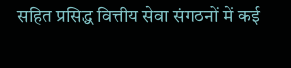सहित प्रसिद्ध वित्तीय सेवा संगठनों में कई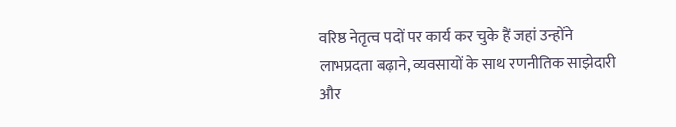वरिष्ठ नेतृत्व पदों पर कार्य कर चुके हैं जहां उन्होंने लाभप्रदता बढ़ाने, व्यवसायों के साथ रणनीतिक साझेदारी और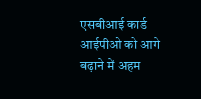एसबीआई कार्ड आईपीओ को आगे बढ़ाने में अहम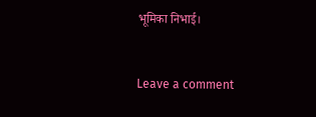भूमिका निभाई।


Leave a comment